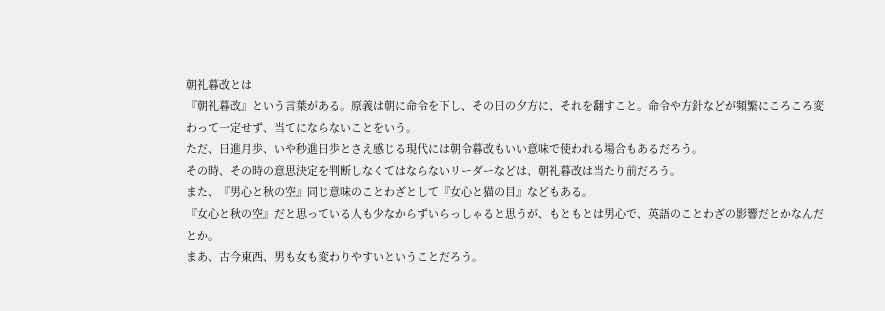朝礼暮改とは
『朝礼暮改』という言葉がある。原義は朝に命令を下し、その日の夕方に、それを翻すこと。命令や方針などが頻繁にころころ変わって一定せず、当てにならないことをいう。
ただ、日進月歩、いや秒進日歩とさえ感じる現代には朝令暮改もいい意味で使われる場合もあるだろう。
その時、その時の意思決定を判断しなくてはならないリーダーなどは、朝礼暮改は当たり前だろう。
また、『男心と秋の空』同じ意味のことわざとして『女心と猫の目』などもある。
『女心と秋の空』だと思っている人も少なからずいらっしゃると思うが、もともとは男心で、英語のことわざの影響だとかなんだとか。
まあ、古今東西、男も女も変わりやすいということだろう。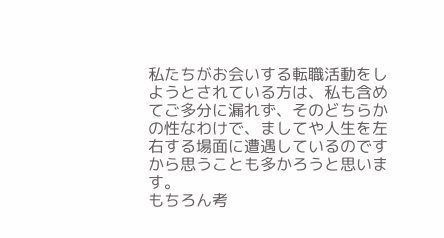私たちがお会いする転職活動をしようとされている方は、私も含めてご多分に漏れず、そのどちらかの性なわけで、ましてや人生を左右する場面に遭遇しているのですから思うことも多かろうと思います。
もちろん考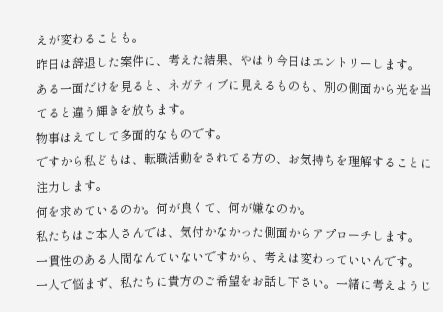えが変わることも。
昨日は辞退した案件に、考えた結果、やはり今日はエントリーします。
ある一面だけを見ると、ネガティブに見えるものも、別の側面から光を当てると違う輝きを放ちます。
物事はえてして多面的なものです。
ですから私どもは、転職活動をされてる方の、お気持ちを理解することに注力します。
何を求めているのか。何が良くて、何が嫌なのか。
私たちはご本人さんでは、気付かなかった側面からアプローチします。
一貫性のある人間なんていないですから、考えは変わっていいんです。
一人で悩まず、私たちに貴方のご希望をお話し下さい。一緒に考えようじ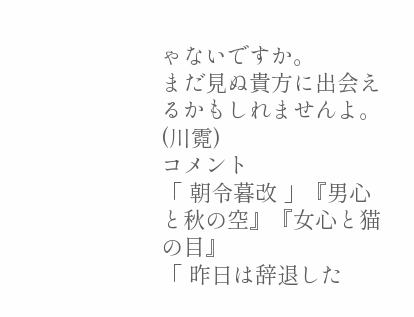ゃないですか。
まだ見ぬ貴方に出会えるかもしれませんよ。(川霓)
コメント
「 朝令暮改 」『男心と秋の空』『女心と猫の目』
「 昨日は辞退した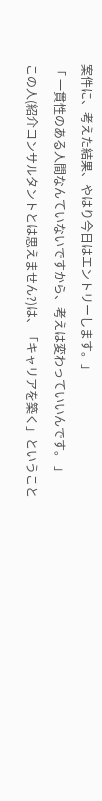案件に、考えた結果、やはり今日はエントリーします。」
「 一貫性のある人間なんていないですから、考えは変わっていいんです。 」
この人(紹介コンサルタントとは思えません?)は、「キャリアを築く」ということ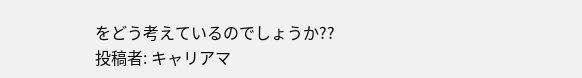をどう考えているのでしょうか??
投稿者: キャリアマ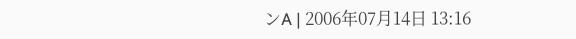ンA | 2006年07月14日 13:16